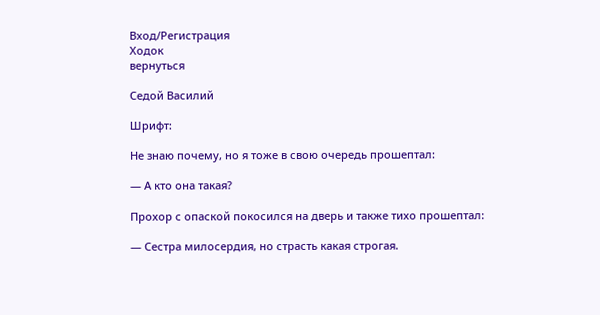Вход/Регистрация
Ходок
вернуться

Седой Василий

Шрифт:

Не знаю почему, но я тоже в свою очередь прошептал:

— А кто она такая?

Прохор с опаской покосился на дверь и также тихо прошептал:

— Сестра милосердия, но страсть какая строгая.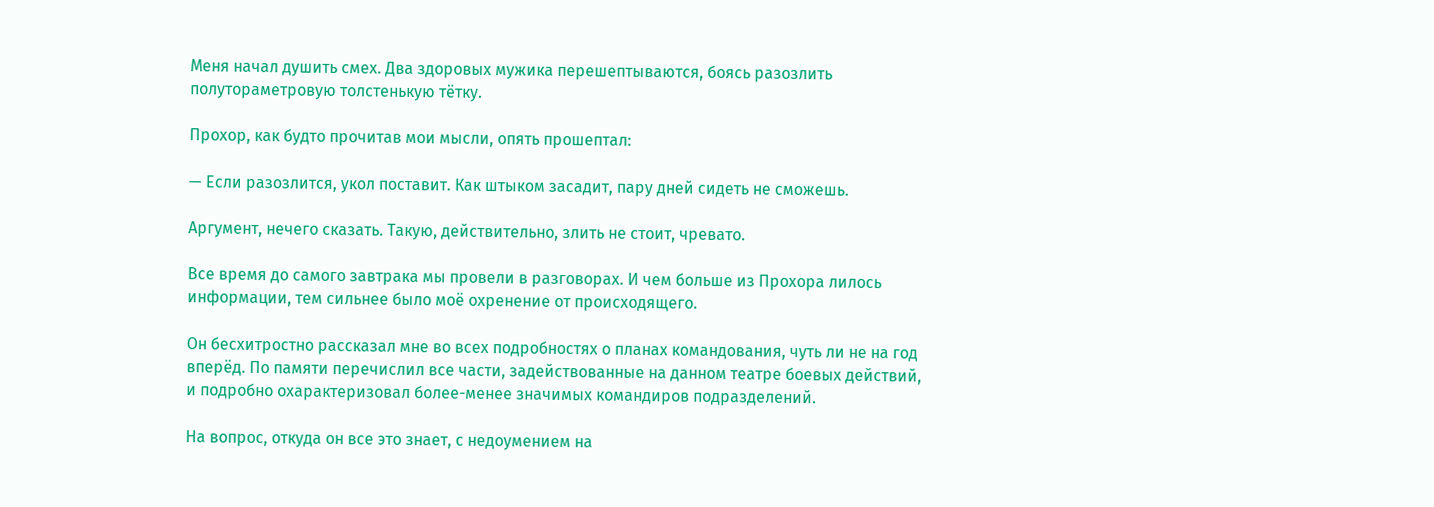Меня начал душить смех. Два здоровых мужика перешептываются, боясь разозлить полутораметровую толстенькую тётку.

Прохор, как будто прочитав мои мысли, опять прошептал:

— Если разозлится, укол поставит. Как штыком засадит, пару дней сидеть не сможешь.

Аргумент, нечего сказать. Такую, действительно, злить не стоит, чревато.

Все время до самого завтрака мы провели в разговорах. И чем больше из Прохора лилось информации, тем сильнее было моё охренение от происходящего.

Он бесхитростно рассказал мне во всех подробностях о планах командования, чуть ли не на год вперёд. По памяти перечислил все части, задействованные на данном театре боевых действий, и подробно охарактеризовал более-менее значимых командиров подразделений.

На вопрос, откуда он все это знает, с недоумением на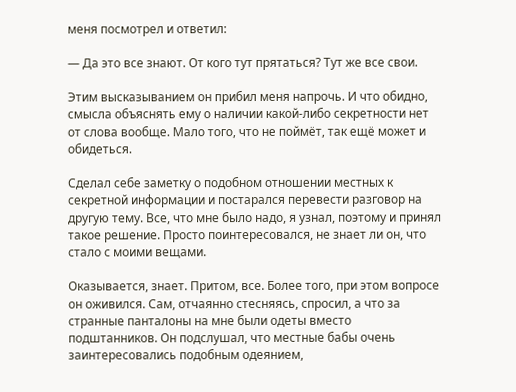меня посмотрел и ответил:

— Да это все знают. От кого тут прятаться? Тут же все свои.

Этим высказыванием он прибил меня напрочь. И что обидно, смысла объяснять ему о наличии какой-либо секретности нет от слова вообще. Мало того, что не поймёт, так ещё может и обидеться.

Сделал себе заметку о подобном отношении местных к секретной информации и постарался перевести разговор на другую тему. Все, что мне было надо, я узнал, поэтому и принял такое решение. Просто поинтересовался, не знает ли он, что стало с моими вещами.

Оказывается, знает. Притом, все. Более того, при этом вопросе он оживился. Сам, отчаянно стесняясь, спросил, а что за странные панталоны на мне были одеты вместо подштанников. Он подслушал, что местные бабы очень заинтересовались подобным одеянием,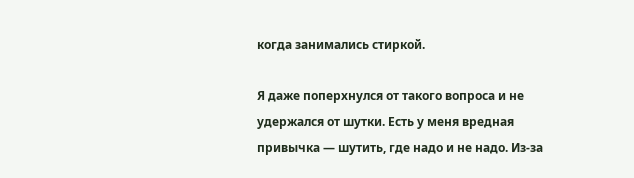когда занимались стиркой.

Я даже поперхнулся от такого вопроса и не удержался от шутки. Есть у меня вредная привычка — шутить, где надо и не надо. Из-за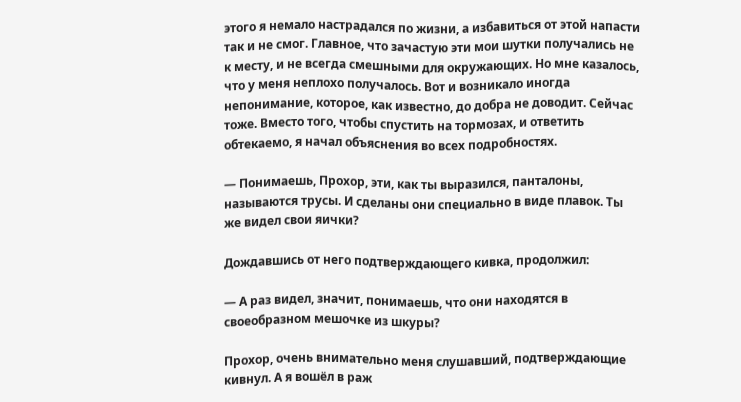этого я немало настрадался по жизни, а избавиться от этой напасти так и не смог. Главное, что зачастую эти мои шутки получались не к месту, и не всегда смешными для окружающих. Но мне казалось, что у меня неплохо получалось. Вот и возникало иногда непонимание, которое, как известно, до добра не доводит. Сейчас тоже. Вместо того, чтобы спустить на тормозах, и ответить обтекаемо, я начал объяснения во всех подробностях.

— Понимаешь, Прохор, эти, как ты выразился, панталоны, называются трусы. И сделаны они специально в виде плавок. Ты же видел свои яички?

Дождавшись от него подтверждающего кивка, продолжил:

— А раз видел, значит, понимаешь, что они находятся в своеобразном мешочке из шкуры?

Прохор, очень внимательно меня слушавший, подтверждающие кивнул. А я вошёл в раж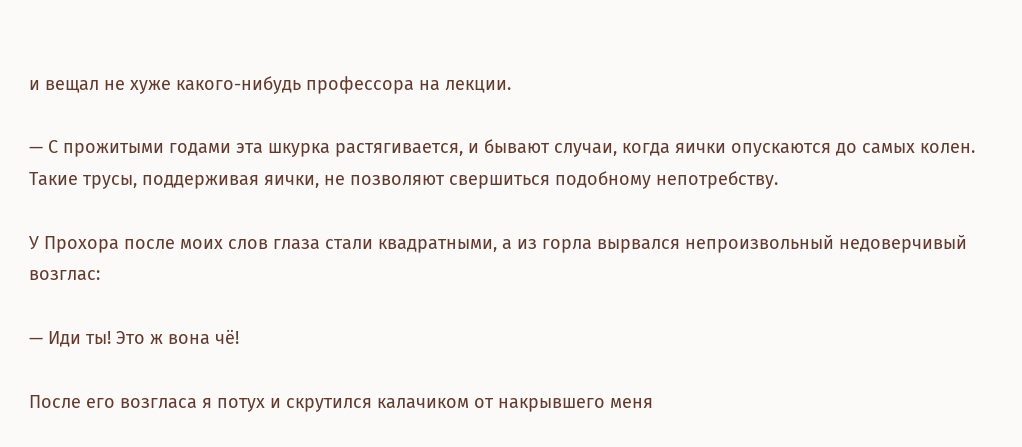и вещал не хуже какого-нибудь профессора на лекции.

— С прожитыми годами эта шкурка растягивается, и бывают случаи, когда яички опускаются до самых колен. Такие трусы, поддерживая яички, не позволяют свершиться подобному непотребству.

У Прохора после моих слов глаза стали квадратными, а из горла вырвался непроизвольный недоверчивый возглас:

— Иди ты! Это ж вона чё!

После его возгласа я потух и скрутился калачиком от накрывшего меня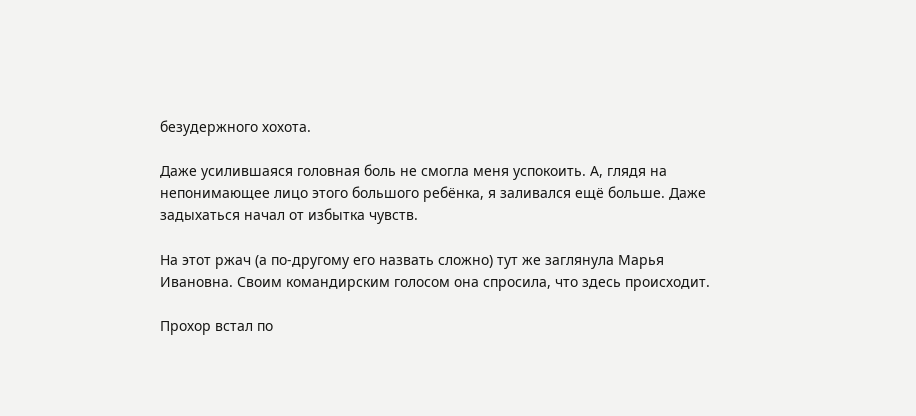безудержного хохота.

Даже усилившаяся головная боль не смогла меня успокоить. А, глядя на непонимающее лицо этого большого ребёнка, я заливался ещё больше. Даже задыхаться начал от избытка чувств.

На этот ржач (а по-другому его назвать сложно) тут же заглянула Марья Ивановна. Своим командирским голосом она спросила, что здесь происходит.

Прохор встал по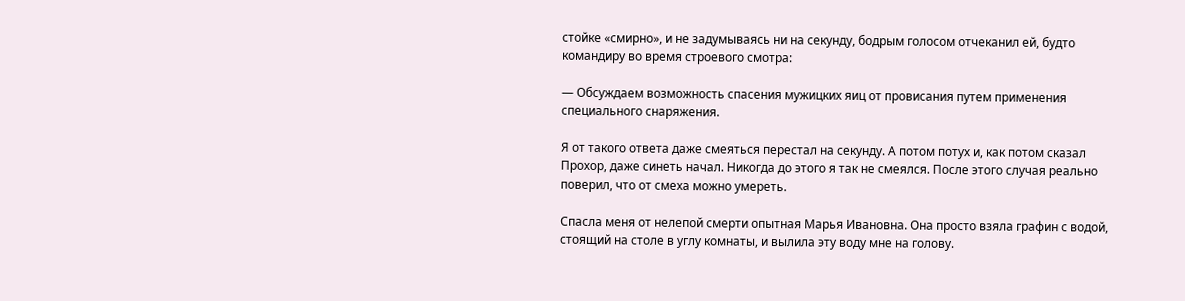стойке «смирно», и не задумываясь ни на секунду, бодрым голосом отчеканил ей, будто командиру во время строевого смотра:

— Обсуждаем возможность спасения мужицких яиц от провисания путем применения специального снаряжения.

Я от такого ответа даже смеяться перестал на секунду. А потом потух и, как потом сказал Прохор, даже синеть начал. Никогда до этого я так не смеялся. После этого случая реально поверил, что от смеха можно умереть.

Спасла меня от нелепой смерти опытная Марья Ивановна. Она просто взяла графин с водой, стоящий на столе в углу комнаты, и вылила эту воду мне на голову.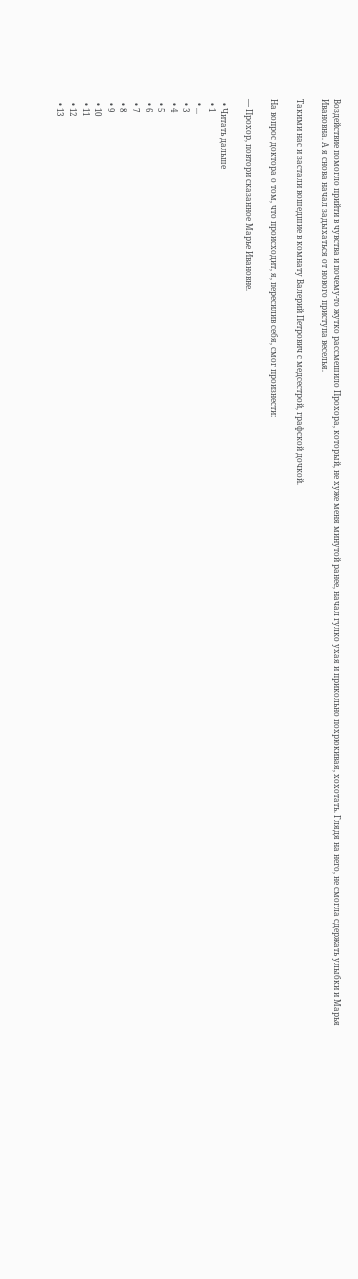Воздействие помогло прийти в чувства и почему-то жутко рассмешило Прохора, который, не хуже меня минутой ранее, начал гулко ухая и прикольно похрюкивая, хохотать. Глядя на него, не смогла сдержать улыбки и Марья Ивановна. А я снова начал задыхаться от нового приступа веселья.

Такими нас и застали вошедшие в комнату Валерий Петрович с медсестрой, графской дочкой.

На вопрос доктора о том, что происходит, я, пересилив себя, смог произнести:

— Прохор, повтори сказанное Марье Ивановне.

  • Читать дальше
  • 1
  • ...
  • 3
  • 4
  • 5
  • 6
  • 7
  • 8
  • 9
  • 10
  • 11
  • 12
  • 13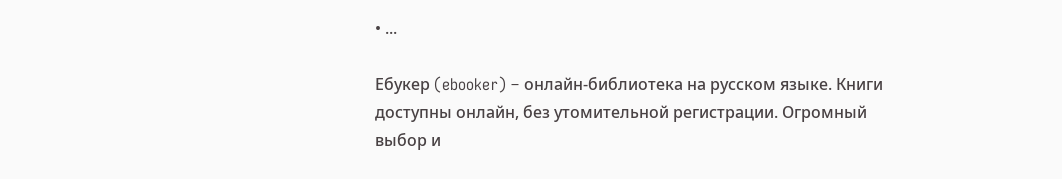• ...

Ебукер (ebooker) – онлайн-библиотека на русском языке. Книги доступны онлайн, без утомительной регистрации. Огромный выбор и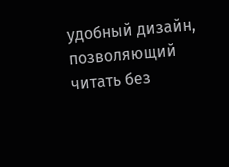удобный дизайн, позволяющий читать без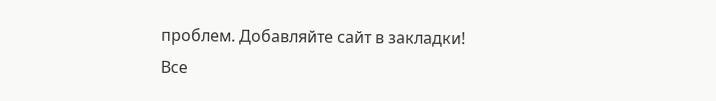проблем. Добавляйте сайт в закладки! Все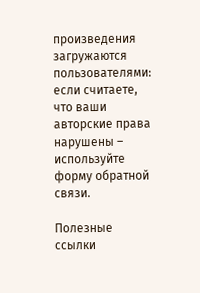произведения загружаются пользователями: если считаете, что ваши авторские права нарушены – используйте форму обратной связи.

Полезные ссылки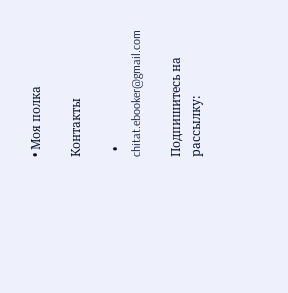• Моя полка

Контакты

  • chitat.ebooker@gmail.com

Подпишитесь на рассылку: